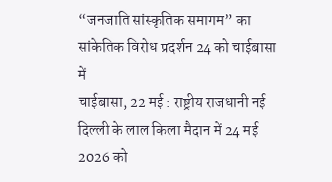“जनजाति सांस्कृतिक समागम” का सांकेतिक विरोध प्रदर्शन 24 को चाईबासा में
चाईबासा, 22 मई : राष्ट्रीय राजधानी नई दिल्ली के लाल किला मैदान में 24 मई 2026 को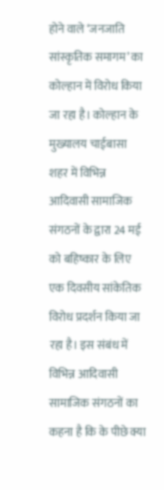होने वाले ‘जनजाति सांस्कृतिक समागम’ का कोल्हान में विरोध किया जा रहा है। कोल्हान के मुख्यालय चाईबासा शहर में विभिन्न आदिवासी सामाजिक संगठनों के द्वारा 24 मई को बहिष्कार के लिए एक दिवसीय सांकेतिक विरोध प्रदर्शन किया जा रहा है। इस संबंध में विभिन्न आदिवासी सामाजिक संगठनों का कहना है कि के पीछे क्या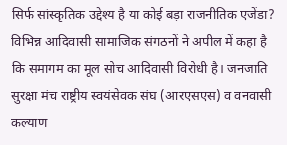सिर्फ सांस्कृतिक उद्देश्य है या कोई बड़ा राजनीतिक एजेंडा?
विभिन्न आदिवासी सामाजिक संगठनों ने अपील में कहा है कि समागम का मूल सोच आदिवासी विरोधी है। जनजाति सुरक्षा मंच राष्ट्रीय स्वयंसेवक संघ (आरएसएस) व वनवासी कल्याण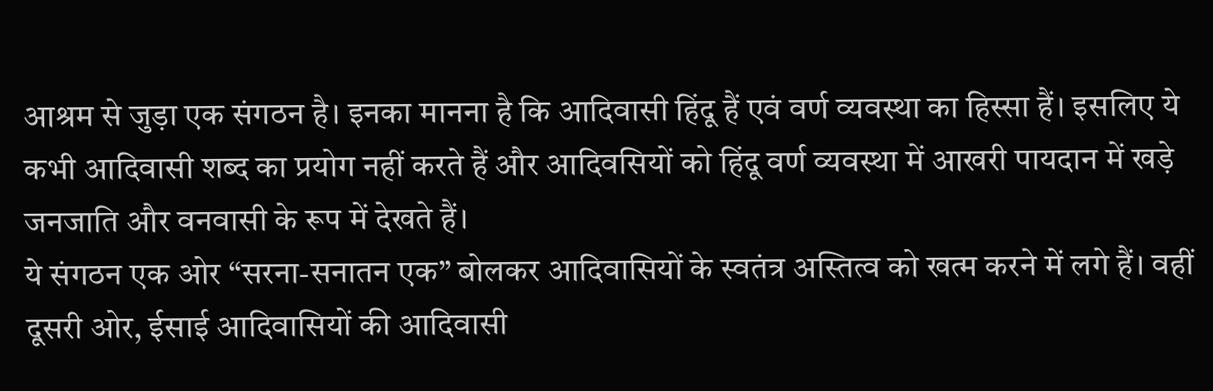आश्रम से जुड़ा एक संगठन है। इनका मानना है कि आदिवासी हिंदू हैं एवं वर्ण व्यवस्था का हिस्सा हैं। इसलिए ये कभी आदिवासी शब्द का प्रयोग नहीं करते हैं और आदिवसियों को हिंदू वर्ण व्यवस्था में आखरी पायदान में खड़े जनजाति और वनवासी के रूप में देखते हैं।
ये संगठन एक ओर “सरना-सनातन एक” बोलकर आदिवासियों के स्वतंत्र अस्तित्व को खत्म करने में लगे हैं। वहीं दूसरी ओर, ईसाई आदिवासियों की आदिवासी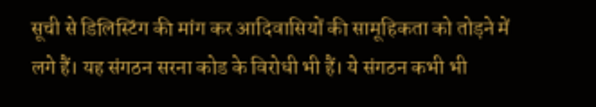सूची से डिलिस्टिंग की मांग कर आदिवासियों की सामूहिकता को तोड़ने में लगे हैं। यह संगठन सरना कोड के विरोधी भी हैं। ये संगठन कभी भी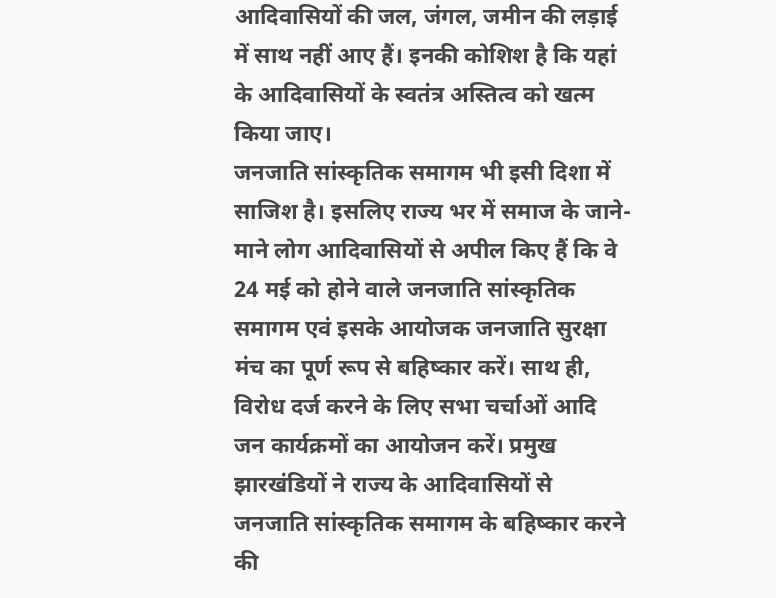आदिवासियों की जल, जंगल, जमीन की लड़ाई में साथ नहीं आए हैं। इनकी कोशिश है कि यहां के आदिवासियों के स्वतंत्र अस्तित्व को खत्म किया जाए।
जनजाति सांस्कृतिक समागम भी इसी दिशा में साजिश है। इसलिए राज्य भर में समाज के जाने-माने लोग आदिवासियों से अपील किए हैं कि वे 24 मई को होने वाले जनजाति सांस्कृतिक समागम एवं इसके आयोजक जनजाति सुरक्षा मंच का पूर्ण रूप से बहिष्कार करें। साथ ही, विरोध दर्ज करने के लिए सभा चर्चाओं आदि जन कार्यक्रमों का आयोजन करें। प्रमुख झारखंडियों ने राज्य के आदिवासियों से जनजाति सांस्कृतिक समागम के बहिष्कार करने की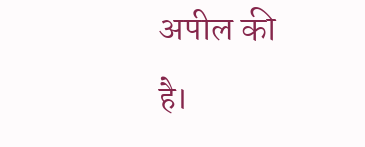अपील की है।